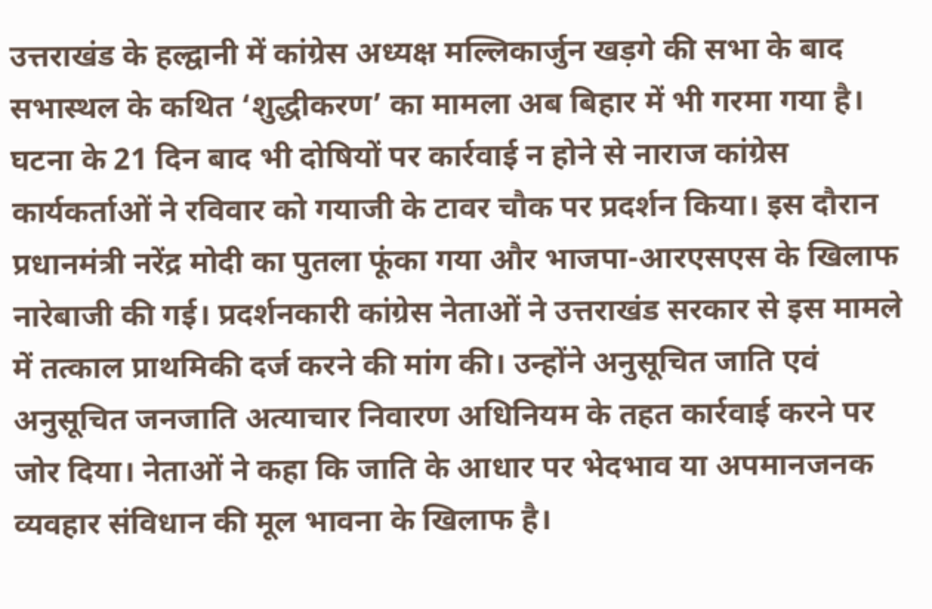उत्तराखंड के हल्द्वानी में कांग्रेस अध्यक्ष मल्लिकार्जुन खड़गे की सभा के बाद सभास्थल के कथित ‘शुद्धीकरण’ का मामला अब बिहार में भी गरमा गया है। घटना के 21 दिन बाद भी दोषियों पर कार्रवाई न होने से नाराज कांग्रेस कार्यकर्ताओं ने रविवार को गयाजी के टावर चौक पर प्रदर्शन किया। इस दौरान प्रधानमंत्री नरेंद्र मोदी का पुतला फूंका गया और भाजपा-आरएसएस के खिलाफ नारेबाजी की गई। प्रदर्शनकारी कांग्रेस नेताओं ने उत्तराखंड सरकार से इस मामले में तत्काल प्राथमिकी दर्ज करने की मांग की। उन्होंने अनुसूचित जाति एवं अनुसूचित जनजाति अत्याचार निवारण अधिनियम के तहत कार्रवाई करने पर जोर दिया। नेताओं ने कहा कि जाति के आधार पर भेदभाव या अपमानजनक व्यवहार संविधान की मूल भावना के खिलाफ है।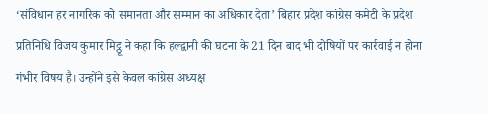‘संविधान हर नागरिक को समानता और सम्मान का अधिकार देता’ बिहार प्रदेश कांग्रेस कमेटी के प्रदेश प्रतिनिधि विजय कुमार मिट्ठू ने कहा कि हल्द्वानी की घटना के 21 दिन बाद भी दोषियों पर कार्रवाई न होना गंभीर विषय है। उन्होंने इसे केवल कांग्रेस अध्यक्ष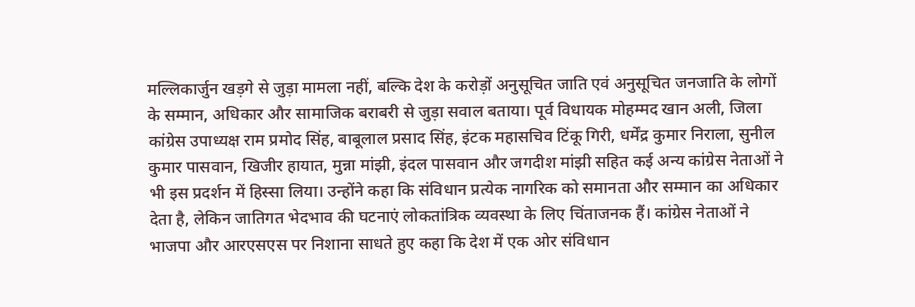मल्लिकार्जुन खड़गे से जुड़ा मामला नहीं, बल्कि देश के करोड़ों अनुसूचित जाति एवं अनुसूचित जनजाति के लोगों के सम्मान, अधिकार और सामाजिक बराबरी से जुड़ा सवाल बताया। पूर्व विधायक मोहम्मद खान अली, जिला कांग्रेस उपाध्यक्ष राम प्रमोद सिंह, बाबूलाल प्रसाद सिंह, इंटक महासचिव टिंकू गिरी, धर्मेंद्र कुमार निराला, सुनील कुमार पासवान, खिजीर हायात, मुन्ना मांझी, इंदल पासवान और जगदीश मांझी सहित कई अन्य कांग्रेस नेताओं ने भी इस प्रदर्शन में हिस्सा लिया। उन्होंने कहा कि संविधान प्रत्येक नागरिक को समानता और सम्मान का अधिकार देता है, लेकिन जातिगत भेदभाव की घटनाएं लोकतांत्रिक व्यवस्था के लिए चिंताजनक हैं। कांग्रेस नेताओं ने भाजपा और आरएसएस पर निशाना साधते हुए कहा कि देश में एक ओर संविधान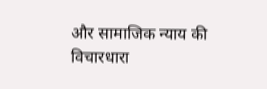और सामाजिक न्याय की विचारधारा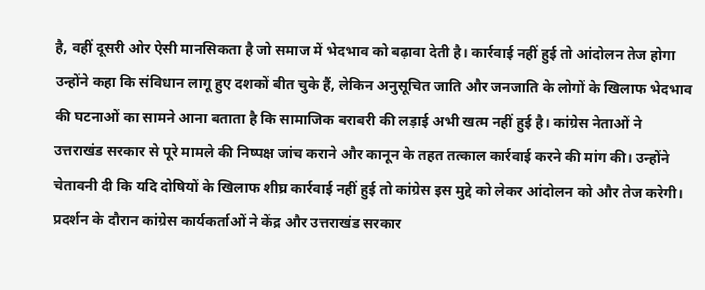है, वहीं दूसरी ओर ऐसी मानसिकता है जो समाज में भेदभाव को बढ़ावा देती है। कार्रवाई नहीं हुई तो आंदोलन तेज होगा उन्होंने कहा कि संविधान लागू हुए दशकों बीत चुके हैं, लेकिन अनुसूचित जाति और जनजाति के लोगों के खिलाफ भेदभाव की घटनाओं का सामने आना बताता है कि सामाजिक बराबरी की लड़ाई अभी खत्म नहीं हुई है। कांग्रेस नेताओं ने उत्तराखंड सरकार से पूरे मामले की निष्पक्ष जांच कराने और कानून के तहत तत्काल कार्रवाई करने की मांग की। उन्होंने चेतावनी दी कि यदि दोषियों के खिलाफ शीघ्र कार्रवाई नहीं हुई तो कांग्रेस इस मुद्दे को लेकर आंदोलन को और तेज करेगी।
प्रदर्शन के दौरान कांग्रेस कार्यकर्ताओं ने केंद्र और उत्तराखंड सरकार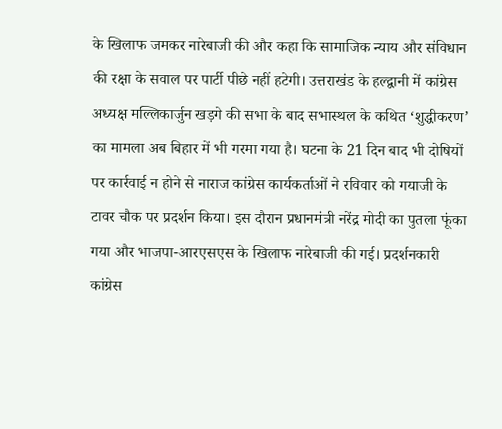के खिलाफ जमकर नारेबाजी की और कहा कि सामाजिक न्याय और संविधान की रक्षा के सवाल पर पार्टी पीछे नहीं हटेगी। उत्तराखंड के हल्द्वानी में कांग्रेस अध्यक्ष मल्लिकार्जुन खड़गे की सभा के बाद सभास्थल के कथित ‘शुद्धीकरण’ का मामला अब बिहार में भी गरमा गया है। घटना के 21 दिन बाद भी दोषियों पर कार्रवाई न होने से नाराज कांग्रेस कार्यकर्ताओं ने रविवार को गयाजी के टावर चौक पर प्रदर्शन किया। इस दौरान प्रधानमंत्री नरेंद्र मोदी का पुतला फूंका गया और भाजपा-आरएसएस के खिलाफ नारेबाजी की गई। प्रदर्शनकारी कांग्रेस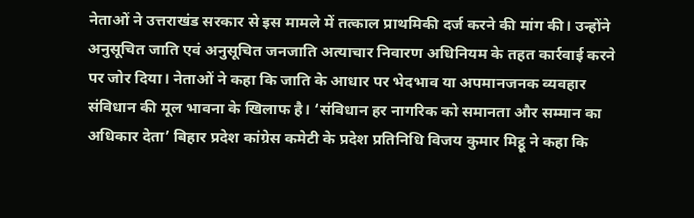नेताओं ने उत्तराखंड सरकार से इस मामले में तत्काल प्राथमिकी दर्ज करने की मांग की। उन्होंने अनुसूचित जाति एवं अनुसूचित जनजाति अत्याचार निवारण अधिनियम के तहत कार्रवाई करने पर जोर दिया। नेताओं ने कहा कि जाति के आधार पर भेदभाव या अपमानजनक व्यवहार संविधान की मूल भावना के खिलाफ है। ‘संविधान हर नागरिक को समानता और सम्मान का अधिकार देता’ बिहार प्रदेश कांग्रेस कमेटी के प्रदेश प्रतिनिधि विजय कुमार मिट्ठू ने कहा कि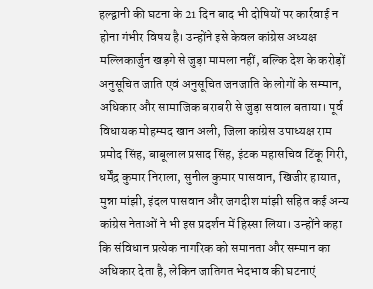हल्द्वानी की घटना के 21 दिन बाद भी दोषियों पर कार्रवाई न होना गंभीर विषय है। उन्होंने इसे केवल कांग्रेस अध्यक्ष मल्लिकार्जुन खड़गे से जुड़ा मामला नहीं, बल्कि देश के करोड़ों अनुसूचित जाति एवं अनुसूचित जनजाति के लोगों के सम्मान, अधिकार और सामाजिक बराबरी से जुड़ा सवाल बताया। पूर्व विधायक मोहम्मद खान अली, जिला कांग्रेस उपाध्यक्ष राम प्रमोद सिंह, बाबूलाल प्रसाद सिंह, इंटक महासचिव टिंकू गिरी, धर्मेंद्र कुमार निराला, सुनील कुमार पासवान, खिजीर हायात, मुन्ना मांझी, इंदल पासवान और जगदीश मांझी सहित कई अन्य कांग्रेस नेताओं ने भी इस प्रदर्शन में हिस्सा लिया। उन्होंने कहा कि संविधान प्रत्येक नागरिक को समानता और सम्मान का अधिकार देता है, लेकिन जातिगत भेदभाव की घटनाएं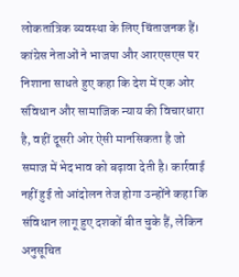लोकतांत्रिक व्यवस्था के लिए चिंताजनक हैं। कांग्रेस नेताओं ने भाजपा और आरएसएस पर निशाना साधते हुए कहा कि देश में एक ओर संविधान और सामाजिक न्याय की विचारधारा है, वहीं दूसरी ओर ऐसी मानसिकता है जो समाज में भेदभाव को बढ़ावा देती है। कार्रवाई नहीं हुई तो आंदोलन तेज होगा उन्होंने कहा कि संविधान लागू हुए दशकों बीत चुके हैं, लेकिन अनुसूचित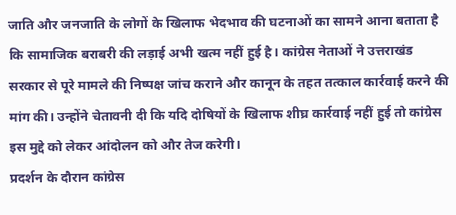जाति और जनजाति के लोगों के खिलाफ भेदभाव की घटनाओं का सामने आना बताता है कि सामाजिक बराबरी की लड़ाई अभी खत्म नहीं हुई है। कांग्रेस नेताओं ने उत्तराखंड सरकार से पूरे मामले की निष्पक्ष जांच कराने और कानून के तहत तत्काल कार्रवाई करने की मांग की। उन्होंने चेतावनी दी कि यदि दोषियों के खिलाफ शीघ्र कार्रवाई नहीं हुई तो कांग्रेस इस मुद्दे को लेकर आंदोलन को और तेज करेगी।
प्रदर्शन के दौरान कांग्रेस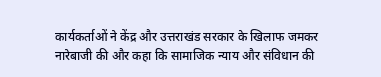कार्यकर्ताओं ने केंद्र और उत्तराखंड सरकार के खिलाफ जमकर नारेबाजी की और कहा कि सामाजिक न्याय और संविधान की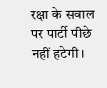रक्षा के सवाल पर पार्टी पीछे नहीं हटेगी।